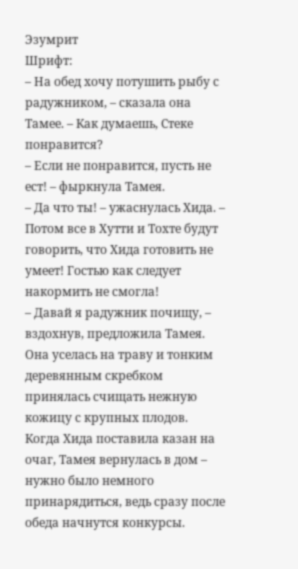Эзумрит
Шрифт:
– На обед хочу потушить рыбу с радужником, – сказала она Тамее. – Как думаешь, Стеке понравится?
– Если не понравится, пусть не ест! – фыркнула Тамея.
– Да что ты! – ужаснулась Хида. – Потом все в Хутти и Тохте будут говорить, что Хида готовить не умеет! Гостью как следует накормить не смогла!
– Давай я радужник почищу, – вздохнув, предложила Тамея.
Она уселась на траву и тонким деревянным скребком принялась счищать нежную кожицу с крупных плодов.
Когда Хида поставила казан на очаг, Тамея вернулась в дом – нужно было немного принарядиться, ведь сразу после обеда начнутся конкурсы.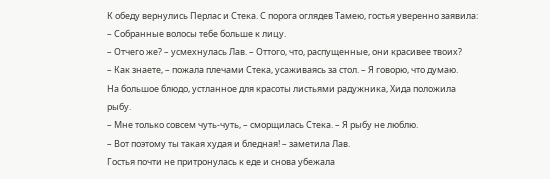К обеду вернулись Перлас и Стека. С порога оглядев Тамею, гостья уверенно заявила:
– Собранные волосы тебе больше к лицу.
– Отчего же? – усмехнулась Лав. – Оттого, что, распущенные, они красивее твоих?
– Как знаете, – пожала плечами Стека, усаживаясь за стол. – Я говорю, что думаю.
На большое блюдо, устланное для красоты листьями радужника, Хида положила рыбу.
– Мне только совсем чуть-чуть, – сморщилась Стека. – Я рыбу не люблю.
– Вот поэтому ты такая худая и бледная! – заметила Лав.
Гостья почти не притронулась к еде и снова убежала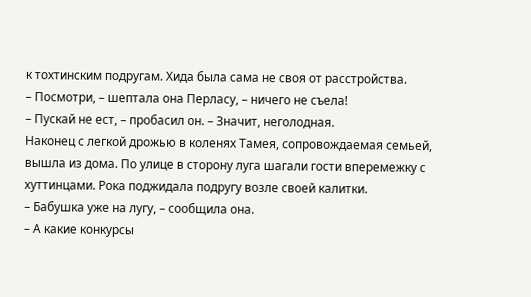к тохтинским подругам. Хида была сама не своя от расстройства.
– Посмотри, – шептала она Перласу, – ничего не съела!
– Пускай не ест, – пробасил он. – Значит, неголодная.
Наконец с легкой дрожью в коленях Тамея, сопровождаемая семьей, вышла из дома. По улице в сторону луга шагали гости вперемежку с хуттинцами. Рока поджидала подругу возле своей калитки.
– Бабушка уже на лугу, – сообщила она.
– А какие конкурсы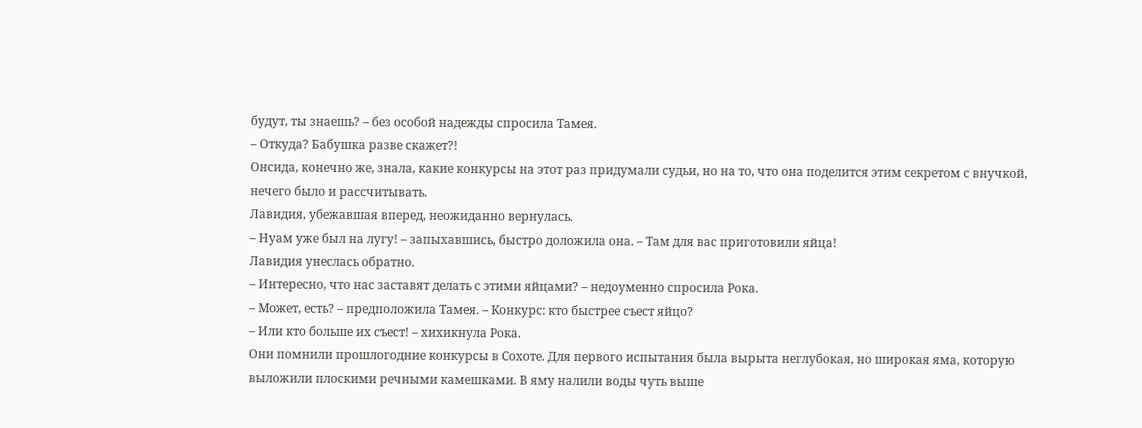будут, ты знаешь? – без особой надежды спросила Тамея.
– Откуда? Бабушка разве скажет?!
Онсида, конечно же, знала, какие конкурсы на этот раз придумали судьи, но на то, что она поделится этим секретом с внучкой, нечего было и рассчитывать.
Лавидия, убежавшая вперед, неожиданно вернулась.
– Нуам уже был на лугу! – запыхавшись, быстро доложила она. – Там для вас приготовили яйца!
Лавидия унеслась обратно.
– Интересно, что нас заставят делать с этими яйцами? – недоуменно спросила Рока.
– Может, есть? – предположила Тамея. – Конкурс: кто быстрее съест яйцо?
– Или кто больше их съест! – хихикнула Рока.
Они помнили прошлогодние конкурсы в Сохоте. Для первого испытания была вырыта неглубокая, но широкая яма, которую выложили плоскими речными камешками. В яму налили воды чуть выше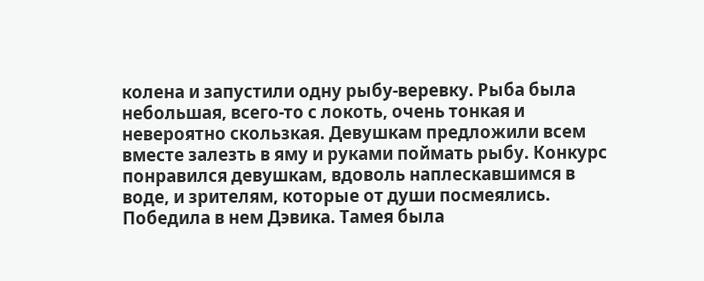колена и запустили одну рыбу-веревку. Рыба была небольшая, всего-то с локоть, очень тонкая и невероятно скользкая. Девушкам предложили всем вместе залезть в яму и руками поймать рыбу. Конкурс понравился девушкам, вдоволь наплескавшимся в воде, и зрителям, которые от души посмеялись. Победила в нем Дэвика. Тамея была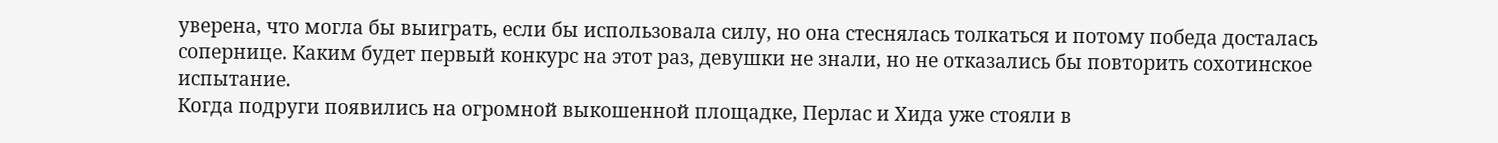уверена, что могла бы выиграть, если бы использовала силу, но она стеснялась толкаться и потому победа досталась сопернице. Каким будет первый конкурс на этот раз, девушки не знали, но не отказались бы повторить сохотинское испытание.
Когда подруги появились на огромной выкошенной площадке, Перлас и Хида уже стояли в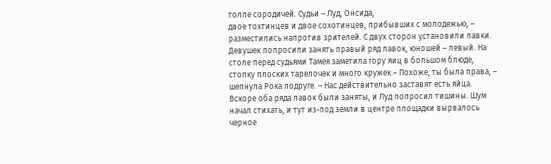толпе сородичей. Судьи – Луд, Онсида,
двое тохтинцев и двое сохотинцев, прибывших с молодежью, – разместились напротив зрителей. С двух сторон установили лавки. Девушек попросили занять правый ряд лавок, юношей – левый. На столе перед судьями Тамея заметила гору яиц в большом блюде, стопку плоских тарелочек и много кружек.– Похоже, ты была права, – шепнула Рока подруге. – Нас действительно заставят есть яйца.
Вскоре оба ряда лавок были заняты, и Луд попросил тишины. Шум начал стихать, и тут из-под земли в центре площадки вырвалось черное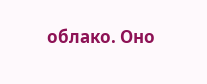облако. Оно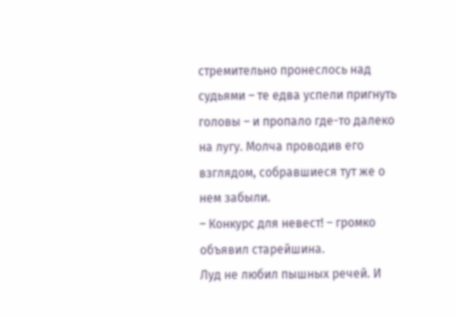стремительно пронеслось над судьями – те едва успели пригнуть головы – и пропало где-то далеко на лугу. Молча проводив его взглядом, собравшиеся тут же о нем забыли.
– Конкурс для невест! – громко объявил старейшина.
Луд не любил пышных речей. И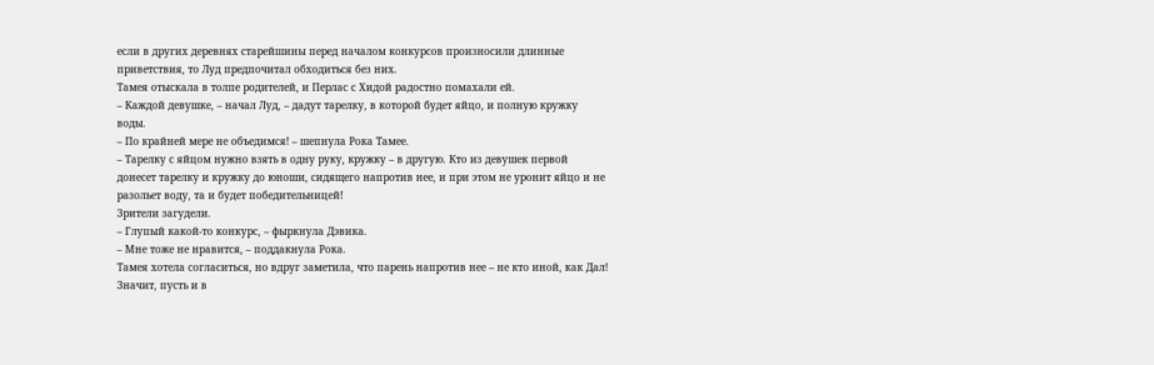если в других деревнях старейшины перед началом конкурсов произносили длинные приветствия, то Луд предпочитал обходиться без них.
Тамея отыскала в толпе родителей, и Перлас с Хидой радостно помахали ей.
– Каждой девушке, – начал Луд, – дадут тарелку, в которой будет яйцо, и полную кружку воды.
– По крайней мере не объедимся! – шепнула Рока Тамее.
– Тарелку с яйцом нужно взять в одну руку, кружку – в другую. Кто из девушек первой донесет тарелку и кружку до юноши, сидящего напротив нее, и при этом не уронит яйцо и не разольет воду, та и будет победительницей!
Зрители загудели.
– Глупый какой-то конкурс, – фыркнула Дэвика.
– Мне тоже не нравится, – поддакнула Рока.
Тамея хотела согласиться, но вдруг заметила, что парень напротив нее – не кто иной, как Дал! Значит, пусть и в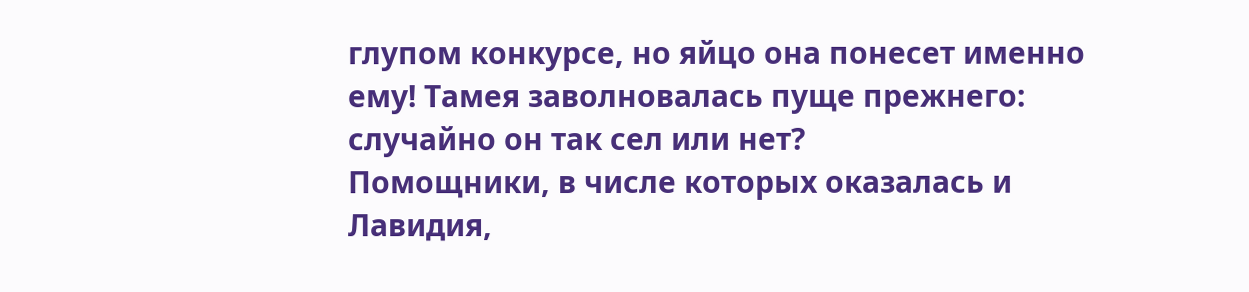глупом конкурсе, но яйцо она понесет именно ему! Тамея заволновалась пуще прежнего: случайно он так сел или нет?
Помощники, в числе которых оказалась и Лавидия,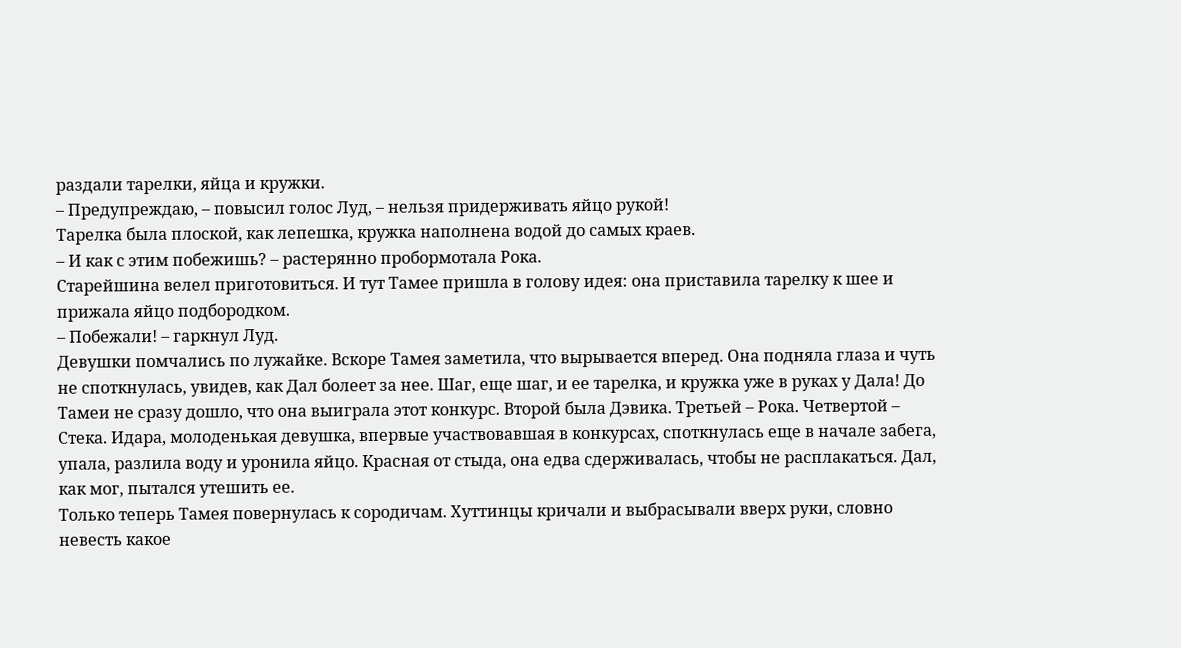раздали тарелки, яйца и кружки.
– Предупреждаю, – повысил голос Луд, – нельзя придерживать яйцо рукой!
Тарелка была плоской, как лепешка, кружка наполнена водой до самых краев.
– И как с этим побежишь? – растерянно пробормотала Рока.
Старейшина велел приготовиться. И тут Тамее пришла в голову идея: она приставила тарелку к шее и прижала яйцо подбородком.
– Побежали! – гаркнул Луд.
Девушки помчались по лужайке. Вскоре Тамея заметила, что вырывается вперед. Она подняла глаза и чуть не споткнулась, увидев, как Дал болеет за нее. Шаг, еще шаг, и ее тарелка, и кружка уже в руках у Дала! До Тамеи не сразу дошло, что она выиграла этот конкурс. Второй была Дэвика. Третьей – Рока. Четвертой – Стека. Идара, молоденькая девушка, впервые участвовавшая в конкурсах, споткнулась еще в начале забега, упала, разлила воду и уронила яйцо. Красная от стыда, она едва сдерживалась, чтобы не расплакаться. Дал, как мог, пытался утешить ее.
Только теперь Тамея повернулась к сородичам. Хуттинцы кричали и выбрасывали вверх руки, словно невесть какое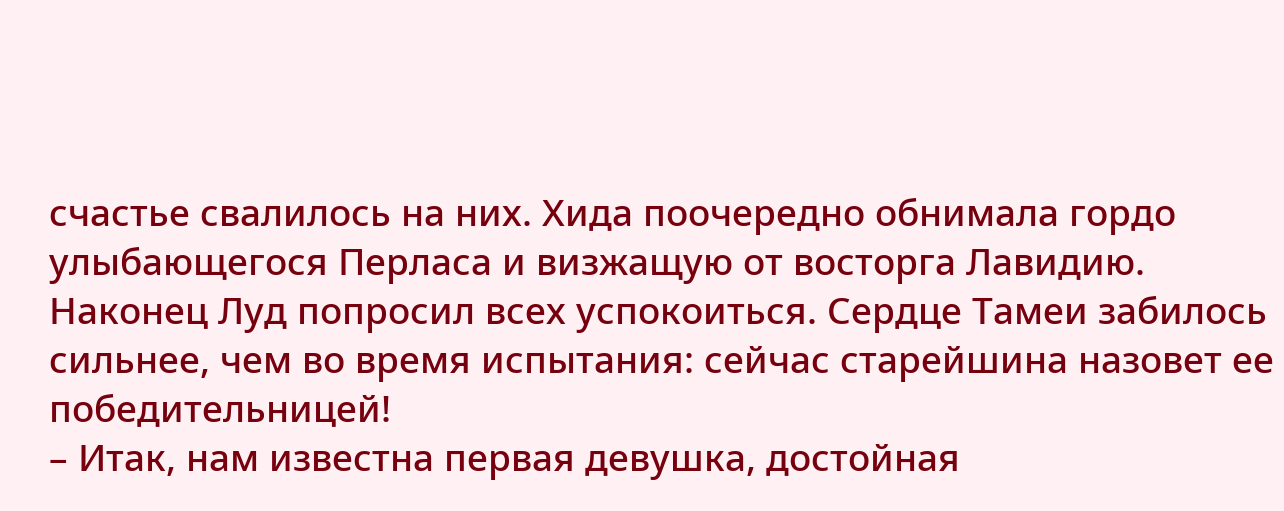счастье свалилось на них. Хида поочередно обнимала гордо улыбающегося Перласа и визжащую от восторга Лавидию. Наконец Луд попросил всех успокоиться. Сердце Тамеи забилось сильнее, чем во время испытания: сейчас старейшина назовет ее победительницей!
– Итак, нам известна первая девушка, достойная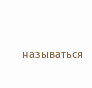называться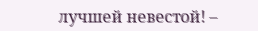лучшей невестой! –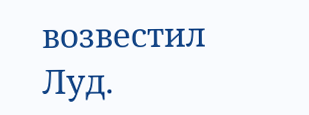возвестил Луд.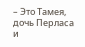– Это Тамея, дочь Перласа и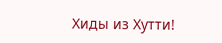Хиды из Хутти!